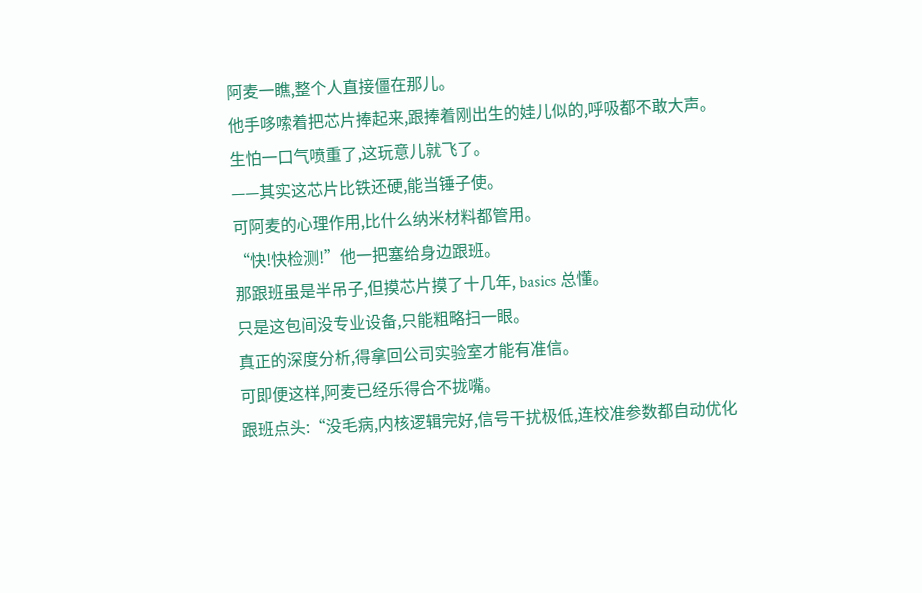阿麦一瞧,整个人直接僵在那儿。
他手哆嗦着把芯片捧起来,跟捧着刚出生的娃儿似的,呼吸都不敢大声。
生怕一口气喷重了,这玩意儿就飞了。
——其实这芯片比铁还硬,能当锤子使。
可阿麦的心理作用,比什么纳米材料都管用。
“快!快检测!”他一把塞给身边跟班。
那跟班虽是半吊子,但摸芯片摸了十几年, basics 总懂。
只是这包间没专业设备,只能粗略扫一眼。
真正的深度分析,得拿回公司实验室才能有准信。
可即便这样,阿麦已经乐得合不拢嘴。
跟班点头:“没毛病,内核逻辑完好,信号干扰极低,连校准参数都自动优化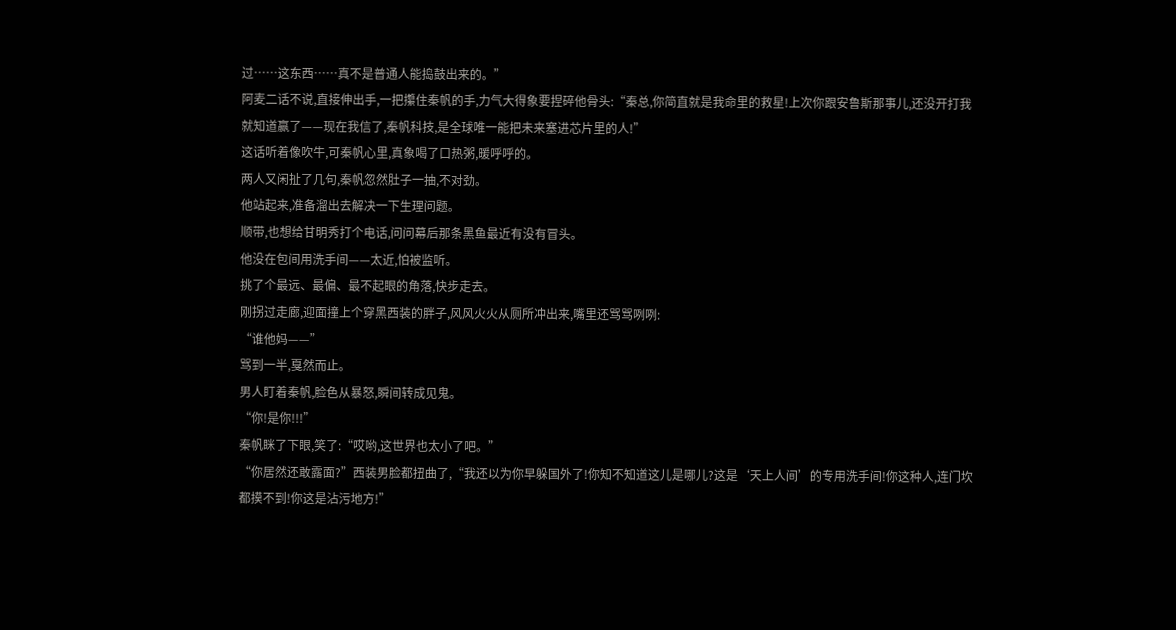过……这东西……真不是普通人能捣鼓出来的。”
阿麦二话不说,直接伸出手,一把攥住秦帆的手,力气大得象要捏碎他骨头:“秦总,你简直就是我命里的救星!上次你跟安鲁斯那事儿,还没开打我就知道赢了——现在我信了,秦帆科技,是全球唯一能把未来塞进芯片里的人!”
这话听着像吹牛,可秦帆心里,真象喝了口热粥,暖呼呼的。
两人又闲扯了几句,秦帆忽然肚子一抽,不对劲。
他站起来,准备溜出去解决一下生理问题。
顺带,也想给甘明秀打个电话,问问幕后那条黑鱼最近有没有冒头。
他没在包间用洗手间——太近,怕被监听。
挑了个最远、最偏、最不起眼的角落,快步走去。
刚拐过走廊,迎面撞上个穿黑西装的胖子,风风火火从厕所冲出来,嘴里还骂骂咧咧:
“谁他妈——”
骂到一半,戛然而止。
男人盯着秦帆,脸色从暴怒,瞬间转成见鬼。
“你!是你!!!”
秦帆眯了下眼,笑了:“哎哟,这世界也太小了吧。”
“你居然还敢露面?”西装男脸都扭曲了,“我还以为你早躲国外了!你知不知道这儿是哪儿?这是‘天上人间’的专用洗手间!你这种人,连门坎都摸不到!你这是沾污地方!”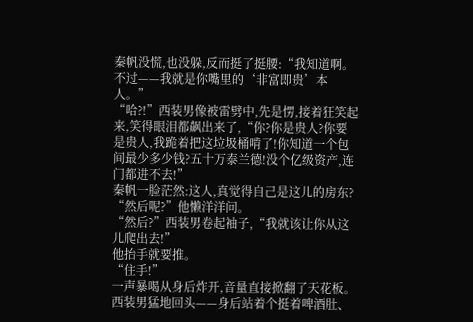秦帆没慌,也没躲,反而挺了挺腰:“我知道啊。
不过——我就是你嘴里的‘非富即贵’本人。”
“哈?!”西装男像被雷劈中,先是愣,接着狂笑起来,笑得眼泪都飙出来了,“你?你是贵人?你要是贵人,我跪着把这垃圾桶啃了!你知道一个包间最少多少钱?五十万泰兰德!没个亿级资产,连门都进不去!”
秦帆一脸茫然:这人,真觉得自己是这儿的房东?
“然后呢?”他懒洋洋问。
“然后?”西装男卷起袖子,“我就该让你从这儿爬出去!”
他抬手就要推。
“住手!”
一声暴喝从身后炸开,音量直接掀翻了天花板。
西装男猛地回头——身后站着个挺着啤酒肚、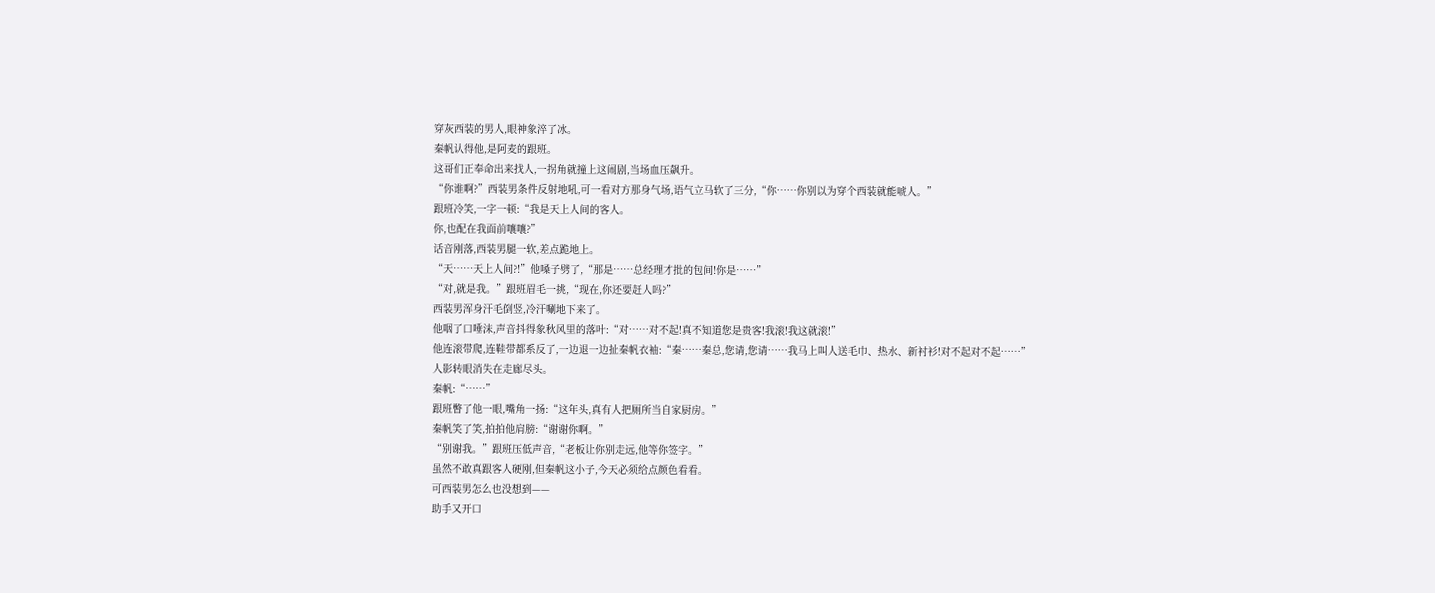穿灰西装的男人,眼神象淬了冰。
秦帆认得他,是阿麦的跟班。
这哥们正奉命出来找人,一拐角就撞上这闹剧,当场血压飙升。
“你谁啊?”西装男条件反射地吼,可一看对方那身气场,语气立马软了三分,“你……你别以为穿个西装就能唬人。”
跟班冷笑,一字一顿:“我是天上人间的客人。
你,也配在我面前嚷嚷?”
话音刚落,西装男腿一软,差点跪地上。
“天……天上人间?!”他嗓子劈了,“那是……总经理才批的包间!你是……”
“对,就是我。”跟班眉毛一挑,“现在,你还要赶人吗?”
西装男浑身汗毛倒竖,冷汗唰地下来了。
他咽了口唾沫,声音抖得象秋风里的落叶:“对……对不起!真不知道您是贵客!我滚!我这就滚!”
他连滚带爬,连鞋带都系反了,一边退一边扯秦帆衣袖:“秦……秦总,您请,您请……我马上叫人送毛巾、热水、新衬衫!对不起对不起……”
人影转眼消失在走廊尽头。
秦帆:“……”
跟班瞥了他一眼,嘴角一扬:“这年头,真有人把厕所当自家厨房。”
秦帆笑了笑,拍拍他肩膀:“谢谢你啊。”
“别谢我。”跟班压低声音,“老板让你别走远,他等你签字。”
虽然不敢真跟客人硬刚,但秦帆这小子,今天必须给点颜色看看。
可西装男怎么也没想到——
助手又开口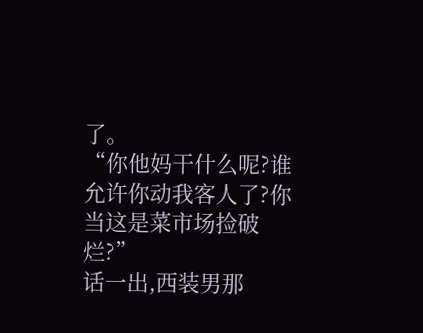了。
“你他妈干什么呢?谁允许你动我客人了?你当这是菜市场捡破烂?”
话一出,西装男那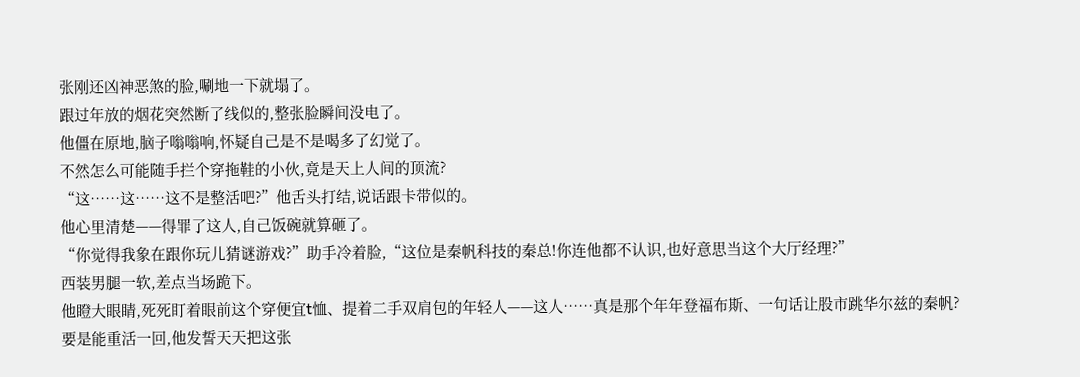张刚还凶神恶煞的脸,唰地一下就塌了。
跟过年放的烟花突然断了线似的,整张脸瞬间没电了。
他僵在原地,脑子嗡嗡响,怀疑自己是不是喝多了幻觉了。
不然怎么可能随手拦个穿拖鞋的小伙,竟是天上人间的顶流?
“这……这……这不是整活吧?”他舌头打结,说话跟卡带似的。
他心里清楚——得罪了这人,自己饭碗就算砸了。
“你觉得我象在跟你玩儿猜谜游戏?”助手冷着脸,“这位是秦帆科技的秦总!你连他都不认识,也好意思当这个大厅经理?”
西装男腿一软,差点当场跪下。
他瞪大眼睛,死死盯着眼前这个穿便宜t恤、提着二手双肩包的年轻人——这人……真是那个年年登福布斯、一句话让股市跳华尔兹的秦帆?
要是能重活一回,他发誓天天把这张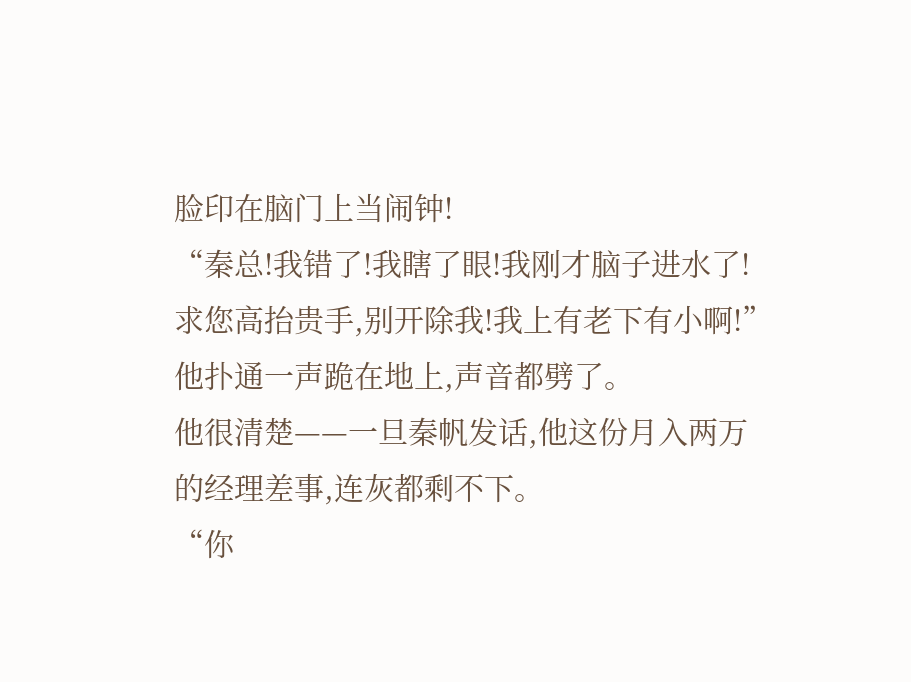脸印在脑门上当闹钟!
“秦总!我错了!我瞎了眼!我刚才脑子进水了!求您高抬贵手,别开除我!我上有老下有小啊!”他扑通一声跪在地上,声音都劈了。
他很清楚——一旦秦帆发话,他这份月入两万的经理差事,连灰都剩不下。
“你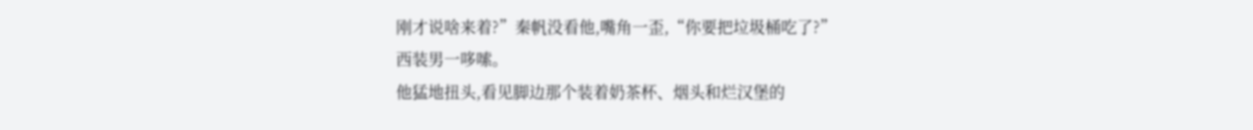刚才说啥来着?”秦帆没看他,嘴角一歪,“你要把垃圾桶吃了?”
西装男一哆嗦。
他猛地扭头,看见脚边那个装着奶茶杯、烟头和烂汉堡的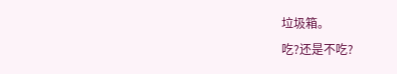垃圾箱。
吃?还是不吃?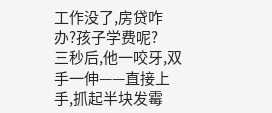工作没了,房贷咋办?孩子学费呢?
三秒后,他一咬牙,双手一伸——直接上手,抓起半块发霉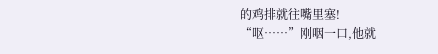的鸡排就往嘴里塞!
“呕……”刚咽一口,他就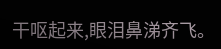干呕起来,眼泪鼻涕齐飞。